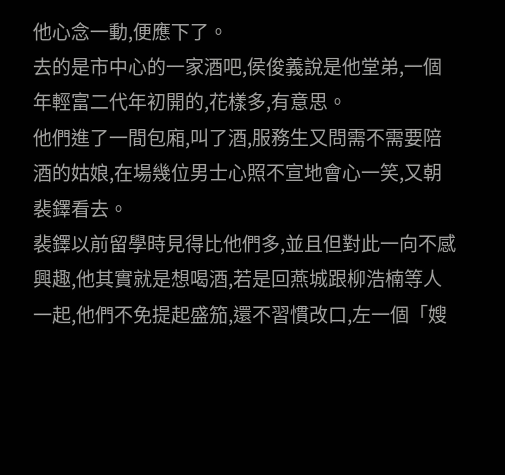他心念一動,便應下了。
去的是市中心的一家酒吧,侯俊義說是他堂弟,一個年輕富二代年初開的,花樣多,有意思。
他們進了一間包廂,叫了酒,服務生又問需不需要陪酒的姑娘,在場幾位男士心照不宣地會心一笑,又朝裴鐸看去。
裴鐸以前留學時見得比他們多,並且但對此一向不感興趣,他其實就是想喝酒,若是回燕城跟柳浩楠等人一起,他們不免提起盛笳,還不習慣改口,左一個「嫂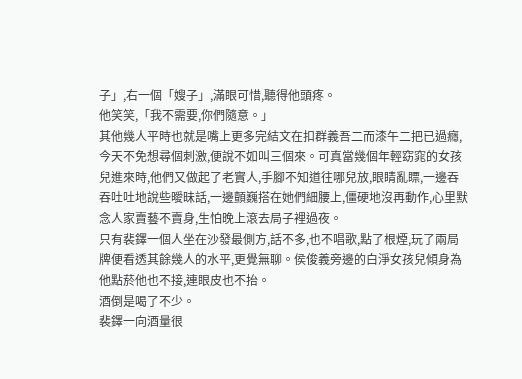子」,右一個「嫂子」,滿眼可惜,聽得他頭疼。
他笑笑,「我不需要,你們隨意。」
其他幾人平時也就是嘴上更多完結文在扣群義吾二而漆午二把已過癮,今天不免想尋個刺激,便說不如叫三個來。可真當幾個年輕窈窕的女孩兒進來時,他們又做起了老實人,手腳不知道往哪兒放,眼睛亂瞟,一邊吞吞吐吐地說些曖昧話,一邊顫巍搭在她們細腰上,僵硬地沒再動作,心里默念人家賣藝不賣身,生怕晚上滾去局子裡過夜。
只有裴鐸一個人坐在沙發最側方,話不多,也不唱歌,點了根煙,玩了兩局牌便看透其餘幾人的水平,更覺無聊。侯俊義旁邊的白淨女孩兒傾身為他點菸他也不接,連眼皮也不抬。
酒倒是喝了不少。
裴鐸一向酒量很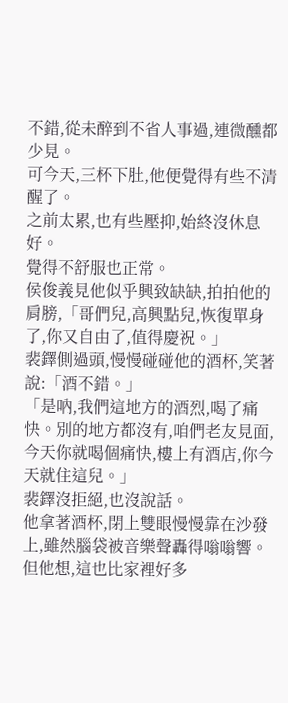不錯,從未醉到不省人事過,連微醺都少見。
可今天,三杯下肚,他便覺得有些不清醒了。
之前太累,也有些壓抑,始終沒休息好。
覺得不舒服也正常。
侯俊義見他似乎興致缺缺,拍拍他的肩膀,「哥們兒,高興點兒,恢復單身了,你又自由了,值得慶祝。」
裴鐸側過頭,慢慢碰碰他的酒杯,笑著說:「酒不錯。」
「是吶,我們這地方的酒烈,喝了痛快。別的地方都沒有,咱們老友見面,今天你就喝個痛快,樓上有酒店,你今天就住這兒。」
裴鐸沒拒絕,也沒說話。
他拿著酒杯,閉上雙眼慢慢靠在沙發上,雖然腦袋被音樂聲轟得嗡嗡響。
但他想,這也比家裡好多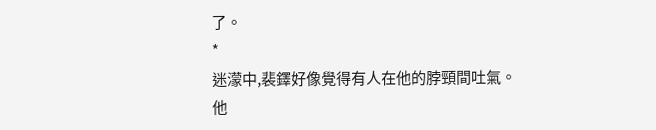了。
*
迷濛中,裴鐸好像覺得有人在他的脖頸間吐氣。
他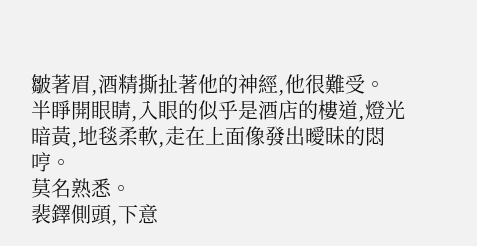皺著眉,酒精撕扯著他的神經,他很難受。
半睜開眼睛,入眼的似乎是酒店的樓道,燈光暗黃,地毯柔軟,走在上面像發出曖昧的悶哼。
莫名熟悉。
裴鐸側頭,下意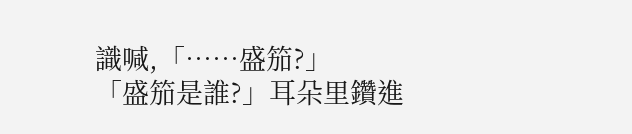識喊,「……盛笳?」
「盛笳是誰?」耳朵里鑽進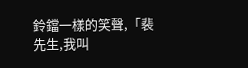鈴鐺一樣的笑聲,「裴先生,我叫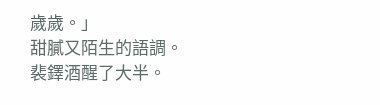歲歲。」
甜膩又陌生的語調。
裴鐸酒醒了大半。